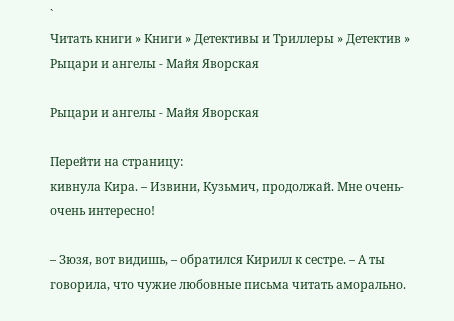`
Читать книги » Книги » Детективы и Триллеры » Детектив » Рыцари и ангелы - Майя Яворская

Рыцари и ангелы - Майя Яворская

Перейти на страницу:
кивнула Кира. – Извини, Кузьмич, продолжай. Мне очень-очень интересно!

– Зюзя, вот видишь, – обратился Кирилл к сестре. – А ты говорила, что чужие любовные письма читать аморально.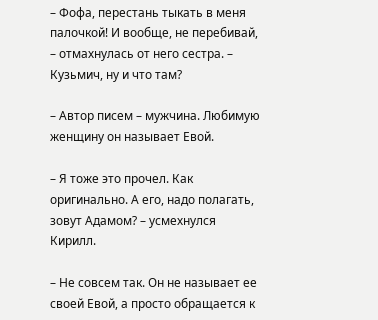– Фофа, перестань тыкать в меня палочкой! И вообще, не перебивай, – отмахнулась от него сестра. – Кузьмич, ну и что там?

– Автор писем – мужчина. Любимую женщину он называет Евой.

– Я тоже это прочел. Как оригинально. А его, надо полагать, зовут Адамом? – усмехнулся Кирилл.

– Не совсем так. Он не называет ее своей Евой, а просто обращается к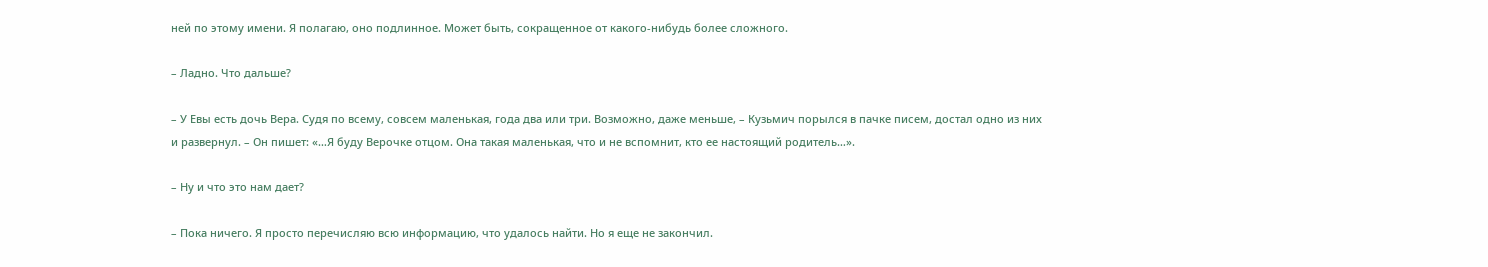ней по этому имени. Я полагаю, оно подлинное. Может быть, сокращенное от какого-нибудь более сложного.

– Ладно. Что дальше?

– У Евы есть дочь Вера. Судя по всему, совсем маленькая, года два или три. Возможно, даже меньше, – Кузьмич порылся в пачке писем, достал одно из них и развернул. – Он пишет: «…Я буду Верочке отцом. Она такая маленькая, что и не вспомнит, кто ее настоящий родитель…».

– Ну и что это нам дает?

– Пока ничего. Я просто перечисляю всю информацию, что удалось найти. Но я еще не закончил.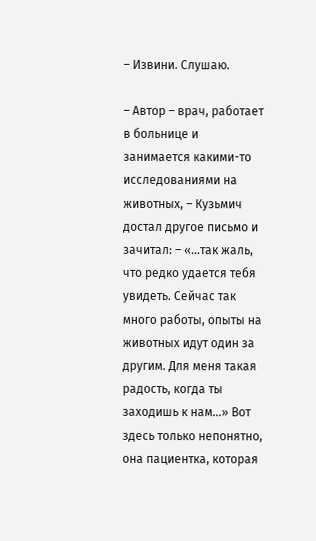– Извини. Слушаю.

– Автор – врач, работает в больнице и занимается какими-то исследованиями на животных, – Кузьмич достал другое письмо и зачитал: – «…так жаль, что редко удается тебя увидеть. Сейчас так много работы, опыты на животных идут один за другим. Для меня такая радость, когда ты заходишь к нам…» Вот здесь только непонятно, она пациентка, которая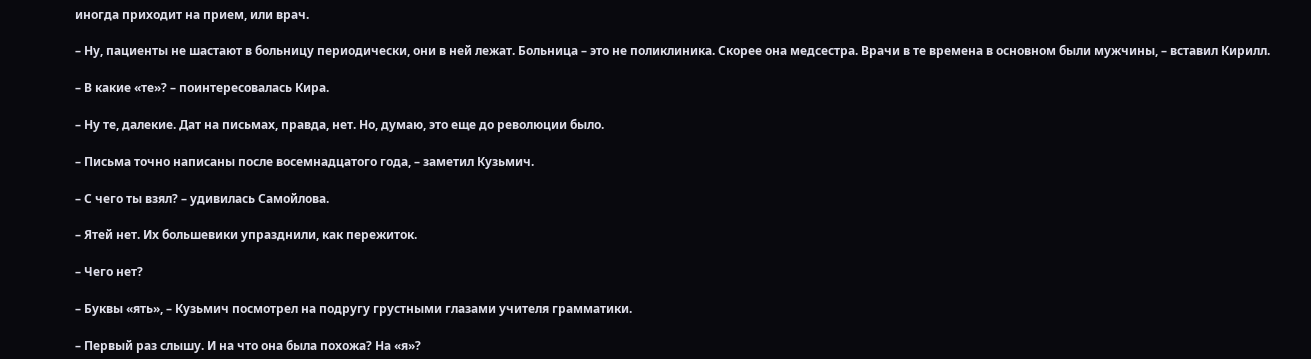иногда приходит на прием, или врач.

– Ну, пациенты не шастают в больницу периодически, они в ней лежат. Больница – это не поликлиника. Скорее она медсестра. Врачи в те времена в основном были мужчины, – вставил Кирилл.

– В какие «те»? – поинтересовалась Кира.

– Ну те, далекие. Дат на письмах, правда, нет. Но, думаю, это еще до революции было.

– Письма точно написаны после восемнадцатого года, – заметил Кузьмич.

– С чего ты взял? – удивилась Самойлова.

– Ятей нет. Их большевики упразднили, как пережиток.

– Чего нет?

– Буквы «ять», – Кузьмич посмотрел на подругу грустными глазами учителя грамматики.

– Первый раз слышу. И на что она была похожа? На «я»?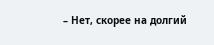– Нет, скорее на долгий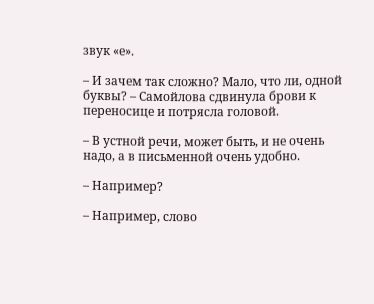звук «е».

– И зачем так сложно? Мало, что ли, одной буквы? – Самойлова сдвинула брови к переносице и потрясла головой.

– В устной речи, может быть, и не очень надо, а в письменной очень удобно.

– Например?

– Например, слово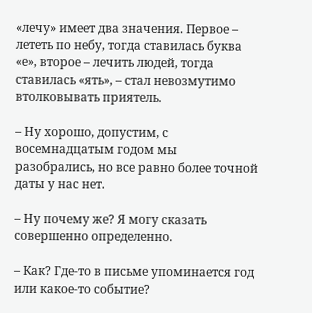«лечу» имеет два значения. Первое – лететь по небу, тогда ставилась буква «е», второе – лечить людей, тогда ставилась «ять», – стал невозмутимо втолковывать приятель.

– Ну хорошо, допустим, с восемнадцатым годом мы разобрались, но все равно более точной даты у нас нет.

– Ну почему же? Я могу сказать совершенно определенно.

– Как? Где-то в письме упоминается год или какое-то событие?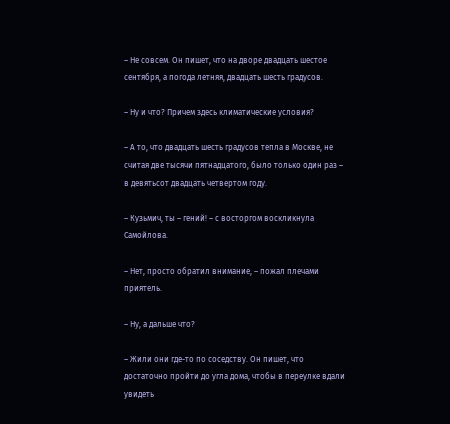– Не совсем. Он пишет, что на дворе двадцать шестое сентября, а погода летняя, двадцать шесть градусов.

– Ну и что? Причем здесь климатические условия?

– А то, что двадцать шесть градусов тепла в Москве, не считая две тысячи пятнадцатого, было только один раз – в девятьсот двадцать четвертом году.

– Кузьмич, ты – гений! – с восторгом воскликнула Самойлова.

– Нет, просто обратил внимание, – пожал плечами приятель.

– Ну, а дальше что?

– Жили они где-то по соседству. Он пишет, что достаточно пройти до угла дома, чтобы в переулке вдали увидеть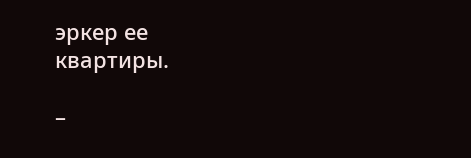эркер ее квартиры.

–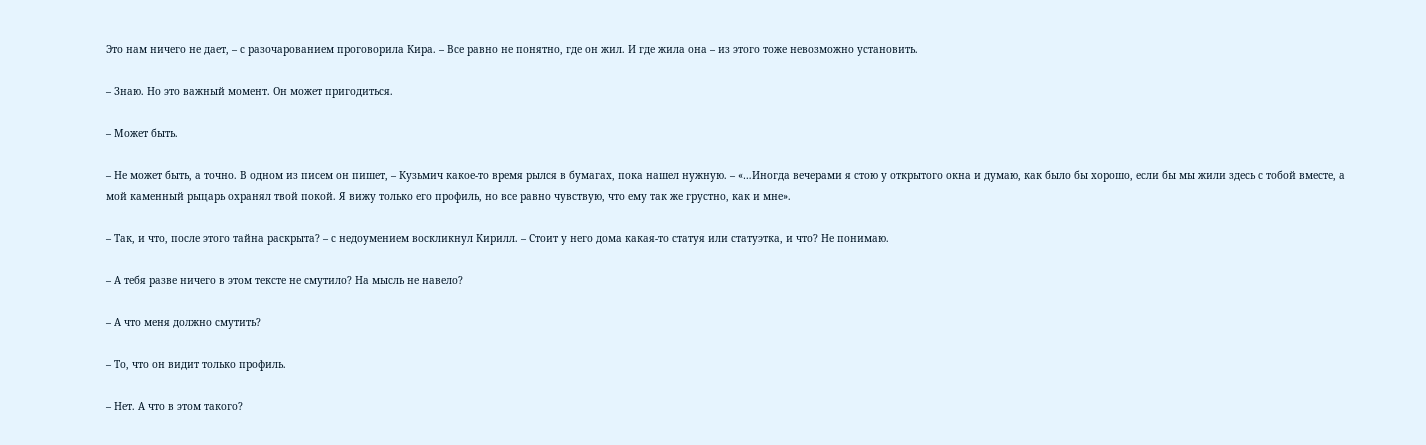Это нам ничего не дает, – с разочарованием проговорила Кира. – Все равно не понятно, где он жил. И где жила она – из этого тоже невозможно установить.

– Знаю. Но это важный момент. Он может пригодиться.

– Может быть.

– Не может быть, а точно. В одном из писем он пишет, – Кузьмич какое-то время рылся в бумагах, пока нашел нужную. – «…Иногда вечерами я стою у открытого окна и думаю, как было бы хорошо, если бы мы жили здесь с тобой вместе, а мой каменный рыцарь охранял твой покой. Я вижу только его профиль, но все равно чувствую, что ему так же грустно, как и мне».

– Так, и что, после этого тайна раскрыта? – с недоумением воскликнул Кирилл. – Стоит у него дома какая-то статуя или статуэтка, и что? Не понимаю.

– А тебя разве ничего в этом тексте не смутило? На мысль не навело?

– А что меня должно смутить?

– То, что он видит только профиль.

– Нет. А что в этом такого?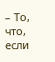– То, что, если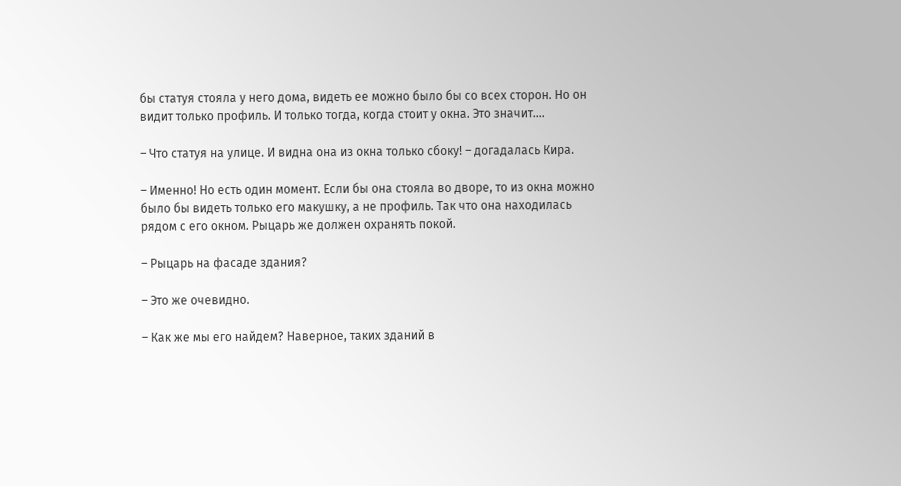бы статуя стояла у него дома, видеть ее можно было бы со всех сторон. Но он видит только профиль. И только тогда, когда стоит у окна. Это значит….

– Что статуя на улице. И видна она из окна только сбоку! – догадалась Кира.

– Именно! Но есть один момент. Если бы она стояла во дворе, то из окна можно было бы видеть только его макушку, а не профиль. Так что она находилась рядом с его окном. Рыцарь же должен охранять покой.

– Рыцарь на фасаде здания?

– Это же очевидно.

– Как же мы его найдем? Наверное, таких зданий в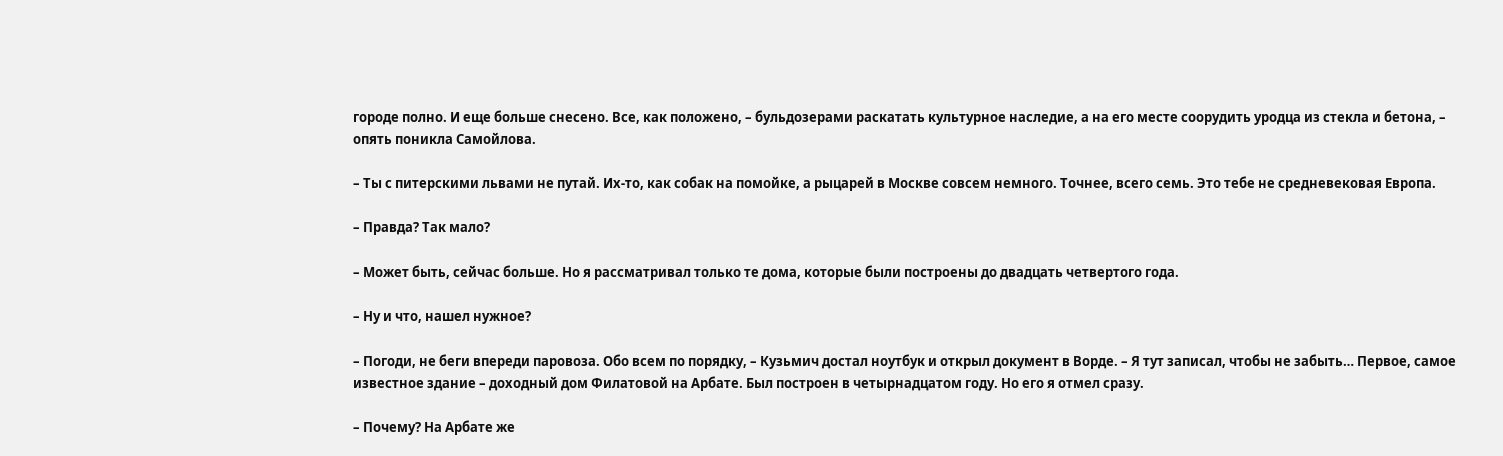городе полно. И еще больше снесено. Все, как положено, – бульдозерами раскатать культурное наследие, а на его месте соорудить уродца из стекла и бетона, – опять поникла Самойлова.

– Ты с питерскими львами не путай. Их-то, как собак на помойке, а рыцарей в Москве совсем немного. Точнее, всего семь. Это тебе не средневековая Европа.

– Правда? Так мало?

– Может быть, сейчас больше. Но я рассматривал только те дома, которые были построены до двадцать четвертого года.

– Ну и что, нашел нужное?

– Погоди, не беги впереди паровоза. Обо всем по порядку, – Кузьмич достал ноутбук и открыл документ в Ворде. – Я тут записал, чтобы не забыть… Первое, самое известное здание – доходный дом Филатовой на Арбате. Был построен в четырнадцатом году. Но его я отмел сразу.

– Почему? На Арбате же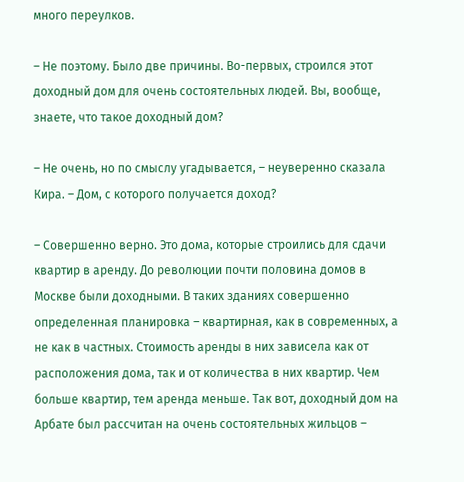много переулков.

– Не поэтому. Было две причины. Во-первых, строился этот доходный дом для очень состоятельных людей. Вы, вообще, знаете, что такое доходный дом?

– Не очень, но по смыслу угадывается, – неуверенно сказала Кира. – Дом, с которого получается доход?

– Совершенно верно. Это дома, которые строились для сдачи квартир в аренду. До революции почти половина домов в Москве были доходными. В таких зданиях совершенно определенная планировка – квартирная, как в современных, а не как в частных. Стоимость аренды в них зависела как от расположения дома, так и от количества в них квартир. Чем больше квартир, тем аренда меньше. Так вот, доходный дом на Арбате был рассчитан на очень состоятельных жильцов –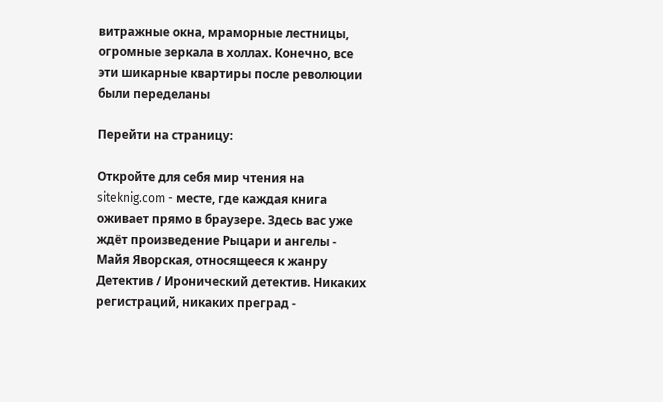витражные окна, мраморные лестницы, огромные зеркала в холлах. Конечно, все эти шикарные квартиры после революции были переделаны

Перейти на страницу:

Откройте для себя мир чтения на siteknig.com - месте, где каждая книга оживает прямо в браузере. Здесь вас уже ждёт произведение Рыцари и ангелы - Майя Яворская, относящееся к жанру Детектив / Иронический детектив. Никаких регистраций, никаких преград -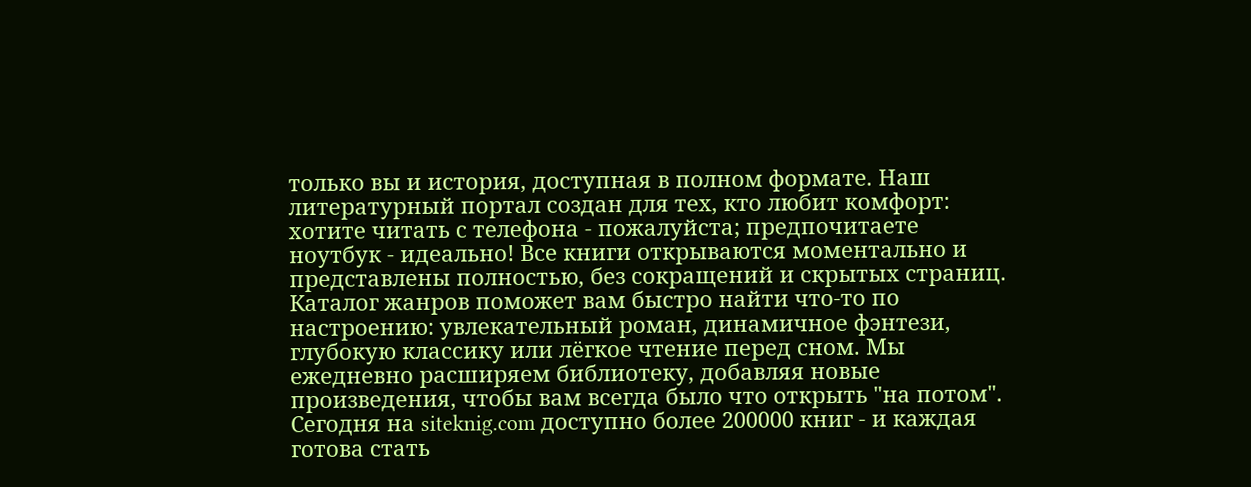только вы и история, доступная в полном формате. Наш литературный портал создан для тех, кто любит комфорт: хотите читать с телефона - пожалуйста; предпочитаете ноутбук - идеально! Все книги открываются моментально и представлены полностью, без сокращений и скрытых страниц. Каталог жанров поможет вам быстро найти что-то по настроению: увлекательный роман, динамичное фэнтези, глубокую классику или лёгкое чтение перед сном. Мы ежедневно расширяем библиотеку, добавляя новые произведения, чтобы вам всегда было что открыть "на потом". Сегодня на siteknig.com доступно более 200000 книг - и каждая готова стать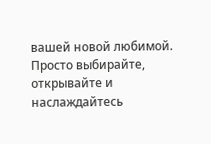вашей новой любимой. Просто выбирайте, открывайте и наслаждайтесь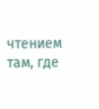чтением там, где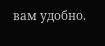вам удобно.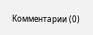Комментарии (0)